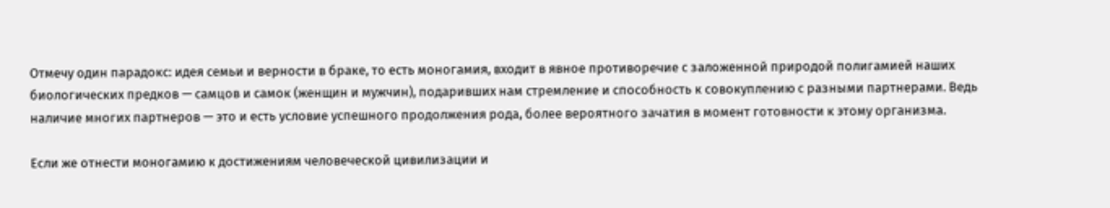Отмечу один парадокс: идея семьи и верности в браке, то есть моногамия, входит в явное противоречие с заложенной природой полигамией наших биологических предков — самцов и самок (женщин и мужчин), подаривших нам стремление и способность к совокуплению с разными партнерами. Ведь наличие многих партнеров — это и есть условие успешного продолжения рода, более вероятного зачатия в момент готовности к этому организма.

Если же отнести моногамию к достижениям человеческой цивилизации и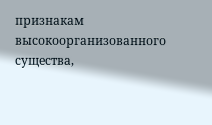признакам высокоорганизованного существа,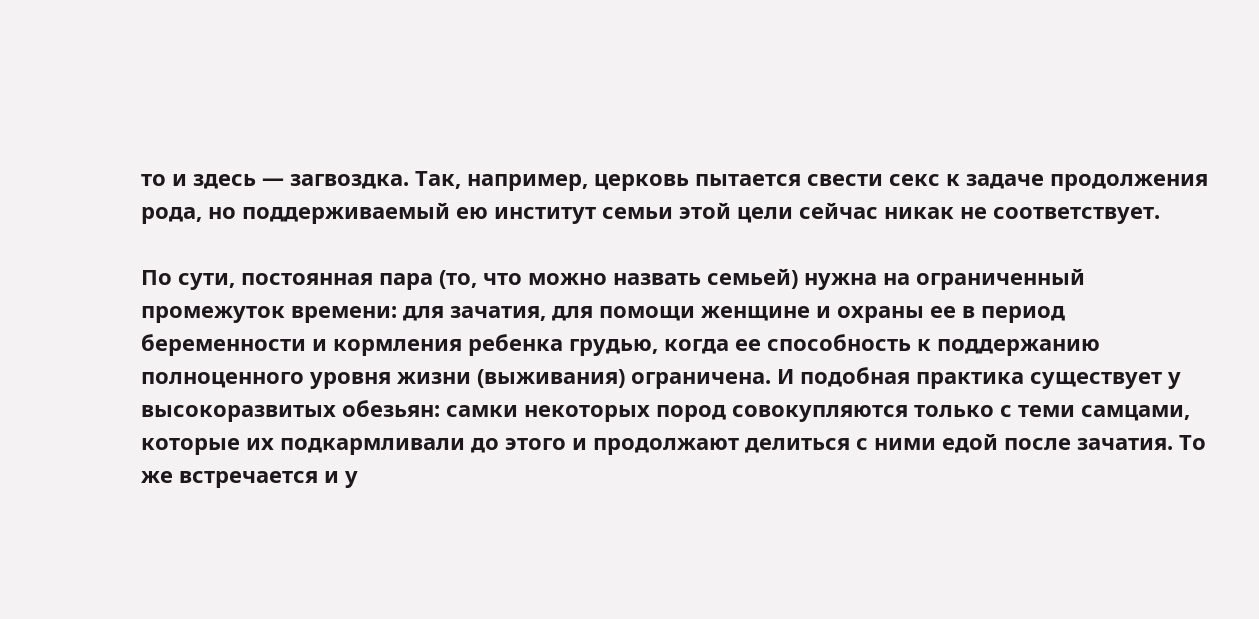то и здесь — загвоздка. Так, например, церковь пытается свести секс к задаче продолжения рода, но поддерживаемый ею институт семьи этой цели сейчас никак не соответствует.

По сути, постоянная пара (то, что можно назвать семьей) нужна на ограниченный промежуток времени: для зачатия, для помощи женщине и охраны ее в период беременности и кормления ребенка грудью, когда ее способность к поддержанию полноценного уровня жизни (выживания) ограничена. И подобная практика существует у высокоразвитых обезьян: самки некоторых пород совокупляются только с теми самцами, которые их подкармливали до этого и продолжают делиться с ними едой после зачатия. То же встречается и у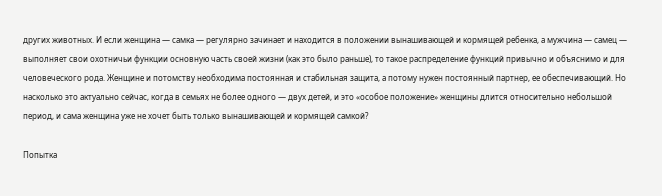других животных. И если женщина — самка — регулярно зачинает и находится в положении вынашивающей и кормящей ребенка, а мужчина — самец — выполняет свои охотничьи функции основную часть своей жизни (как это было раньше), то такое распределение функций привычно и объяснимо и для человеческого рода. Женщине и потомству необходима постоянная и стабильная защита, а потому нужен постоянный партнер, ее обеспечивающий. Но насколько это актуально сейчас, когда в семьях не более одного — двух детей, и это «особое положение» женщины длится относительно небольшой период, и сама женщина уже не хочет быть только вынашивающей и кормящей самкой?

Попытка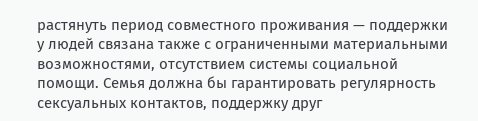растянуть период совместного проживания — поддержки у людей связана также с ограниченными материальными возможностями, отсутствием системы социальной помощи. Семья должна бы гарантировать регулярность сексуальных контактов, поддержку друг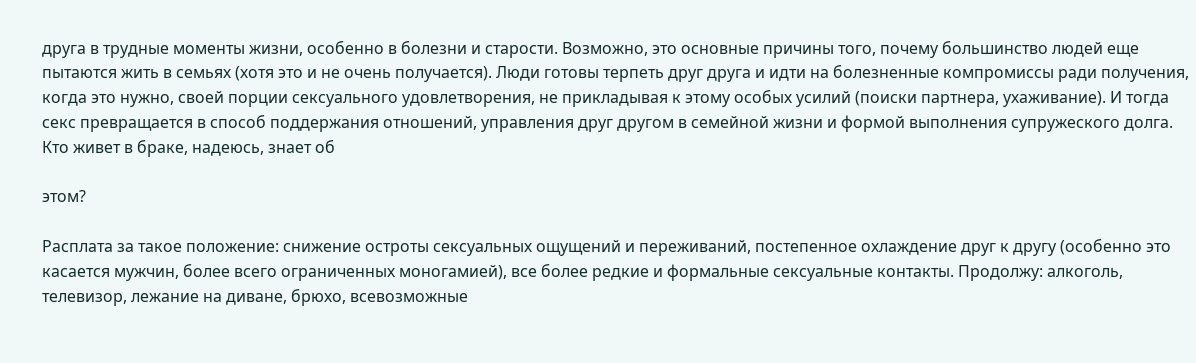друга в трудные моменты жизни, особенно в болезни и старости. Возможно, это основные причины того, почему большинство людей еще пытаются жить в семьях (хотя это и не очень получается). Люди готовы терпеть друг друга и идти на болезненные компромиссы ради получения, когда это нужно, своей порции сексуального удовлетворения, не прикладывая к этому особых усилий (поиски партнера, ухаживание). И тогда секс превращается в способ поддержания отношений, управления друг другом в семейной жизни и формой выполнения супружеского долга. Кто живет в браке, надеюсь, знает об

этом?

Расплата за такое положение: снижение остроты сексуальных ощущений и переживаний, постепенное охлаждение друг к другу (особенно это касается мужчин, более всего ограниченных моногамией), все более редкие и формальные сексуальные контакты. Продолжу: алкоголь, телевизор, лежание на диване, брюхо, всевозможные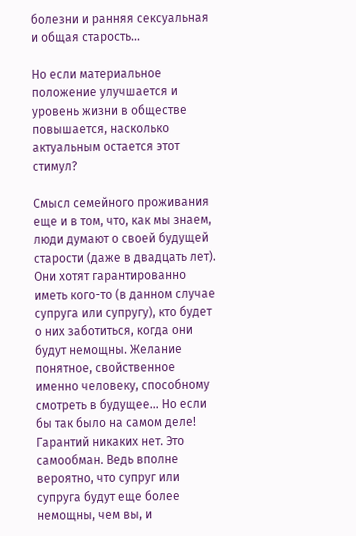болезни и ранняя сексуальная и общая старость…

Но если материальное положение улучшается и уровень жизни в обществе повышается, насколько актуальным остается этот стимул?

Смысл семейного проживания еще и в том, что, как мы знаем, люди думают о своей будущей старости (даже в двадцать лет). Они хотят гарантированно иметь кого-то (в данном случае супруга или супругу), кто будет о них заботиться, когда они будут немощны. Желание понятное, свойственное именно человеку, способному смотреть в будущее… Но если бы так было на самом деле! Гарантий никаких нет. Это самообман. Ведь вполне вероятно, что супруг или супруга будут еще более немощны, чем вы, и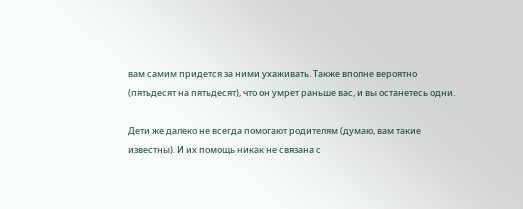вам самим придется за ними ухаживать. Также вполне вероятно (пятьдесят на пятьдесят), что он умрет раньше вас, и вы останетесь одни.

Дети же далеко не всегда помогают родителям (думаю, вам такие известны). И их помощь никак не связана с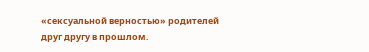«сексуальной верностью» родителей друг другу в прошлом.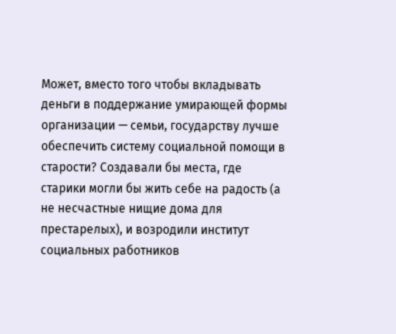Может, вместо того чтобы вкладывать деньги в поддержание умирающей формы организации — семьи, государству лучше обеспечить систему социальной помощи в старости? Создавали бы места, где старики могли бы жить себе на радость (а не несчастные нищие дома для престарелых), и возродили институт социальных работников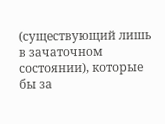(существующий лишь в зачаточном состоянии), которые бы за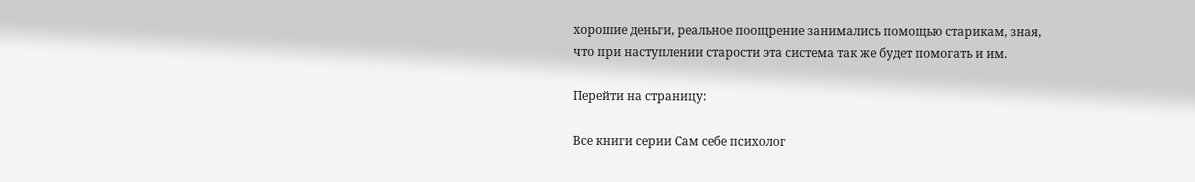хорошие деньги, реальное поощрение занимались помощью старикам, зная, что при наступлении старости эта система так же будет помогать и им.

Перейти на страницу:

Все книги серии Сам себе психолог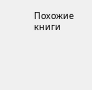Похожие книги